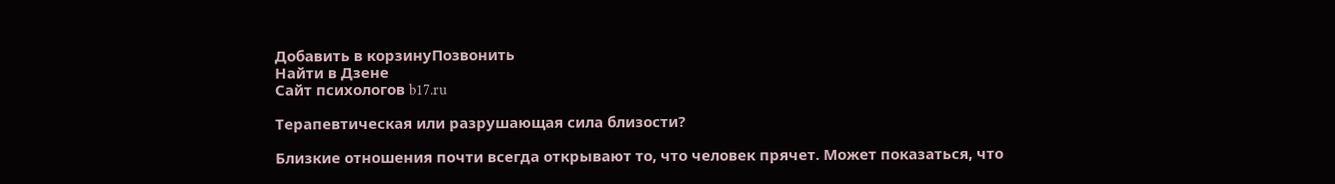Добавить в корзинуПозвонить
Найти в Дзене
Сайт психологов b17.ru

Терапевтическая или разрушающая сила близости?

Близкие отношения почти всегда открывают то, что человек прячет. Может показаться, что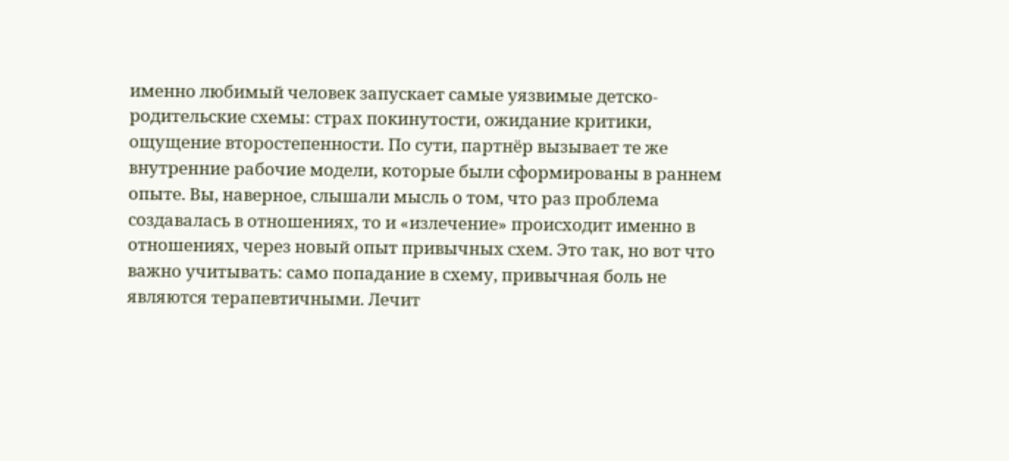именно любимый человек запускает самые уязвимые детско-родительские схемы: страх покинутости, ожидание критики, ощущение второстепенности. По сути, партнёр вызывает те же внутренние рабочие модели, которые были сформированы в раннем опыте. Вы, наверное, слышали мысль о том, что раз проблема создавалась в отношениях, то и «излечение» происходит именно в отношениях, через новый опыт привычных схем. Это так, но вот что важно учитывать: само попадание в схему, привычная боль не являются терапевтичными. Лечит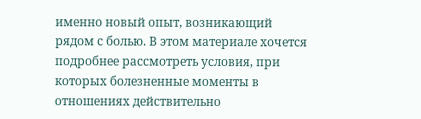именно новый опыт, возникающий рядом с болью. В этом материале хочется подробнее рассмотреть условия, при которых болезненные моменты в отношениях действительно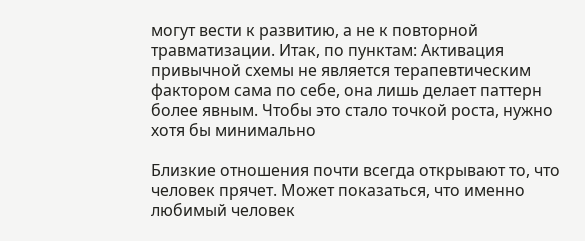могут вести к развитию, а не к повторной травматизации. Итак, по пунктам: Активация привычной схемы не является терапевтическим фактором сама по себе, она лишь делает паттерн более явным. Чтобы это стало точкой роста, нужно хотя бы минимально

Близкие отношения почти всегда открывают то, что человек прячет. Может показаться, что именно любимый человек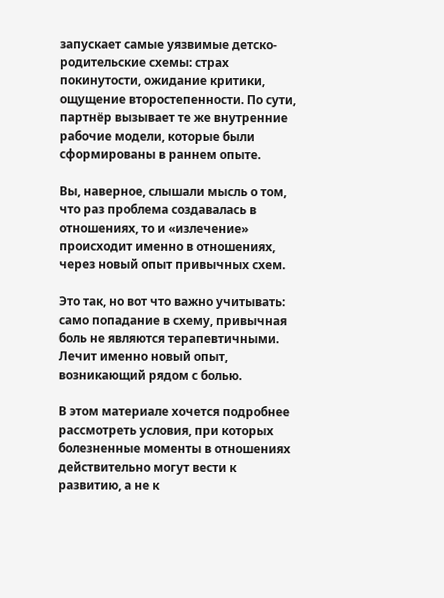запускает самые уязвимые детско-родительские схемы: страх покинутости, ожидание критики, ощущение второстепенности. По сути, партнёр вызывает те же внутренние рабочие модели, которые были сформированы в раннем опыте.

Вы, наверное, слышали мысль о том, что раз проблема создавалась в отношениях, то и «излечение» происходит именно в отношениях, через новый опыт привычных схем.

Это так, но вот что важно учитывать: само попадание в схему, привычная боль не являются терапевтичными. Лечит именно новый опыт, возникающий рядом с болью.

В этом материале хочется подробнее рассмотреть условия, при которых болезненные моменты в отношениях действительно могут вести к развитию, а не к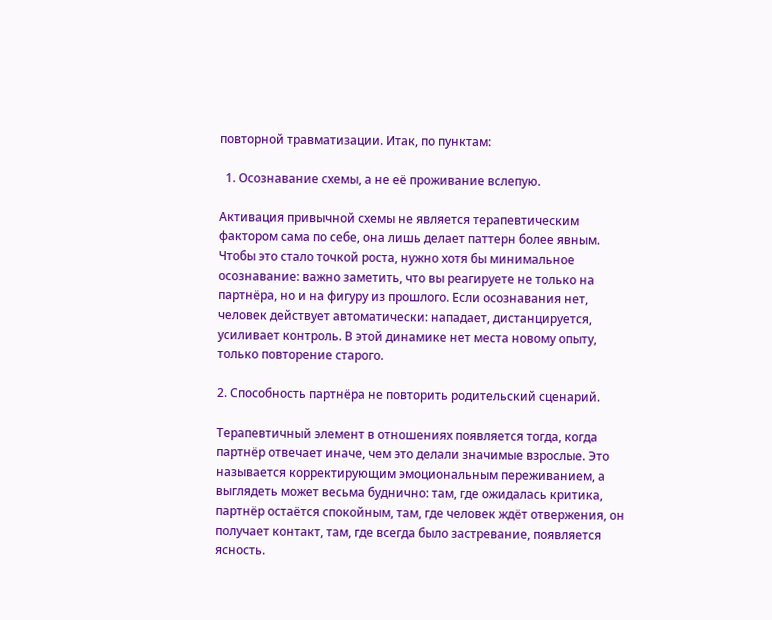повторной травматизации. Итак, по пунктам:

  1. Осознавание схемы, а не её проживание вслепую.

Активация привычной схемы не является терапевтическим фактором сама по себе, она лишь делает паттерн более явным. Чтобы это стало точкой роста, нужно хотя бы минимальное осознавание: важно заметить, что вы реагируете не только на партнёра, но и на фигуру из прошлого. Если осознавания нет, человек действует автоматически: нападает, дистанцируется, усиливает контроль. В этой динамике нет места новому опыту, только повторение старого.

2. Способность партнёра не повторить родительский сценарий.

Терапевтичный элемент в отношениях появляется тогда, когда партнёр отвечает иначе, чем это делали значимые взрослые. Это называется корректирующим эмоциональным переживанием, а выглядеть может весьма буднично: там, где ожидалась критика, партнёр остаётся спокойным, там, где человек ждёт отвержения, он получает контакт, там, где всегда было застревание, появляется ясность.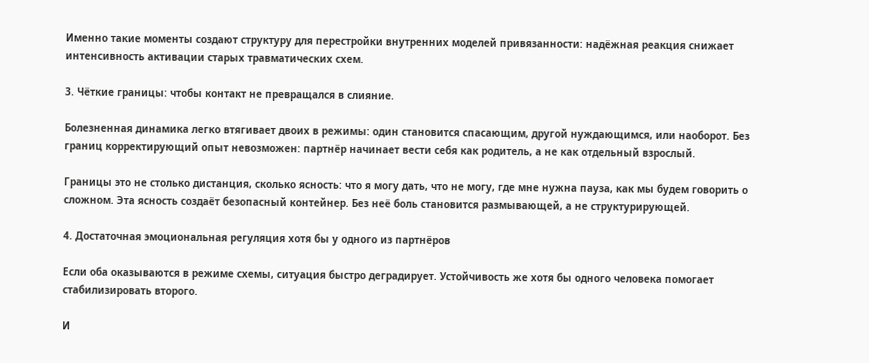Именно такие моменты создают структуру для перестройки внутренних моделей привязанности: надёжная реакция снижает интенсивность активации старых травматических схем.

3. Чёткие границы: чтобы контакт не превращался в слияние.

Болезненная динамика легко втягивает двоих в режимы: один становится спасающим, другой нуждающимся, или наоборот. Без границ корректирующий опыт невозможен: партнёр начинает вести себя как родитель, а не как отдельный взрослый.

Границы это не столько дистанция, сколько ясность: что я могу дать, что не могу, где мне нужна пауза, как мы будем говорить о сложном. Эта ясность создаёт безопасный контейнер. Без неё боль становится размывающей, а не структурирующей.

4. Достаточная эмоциональная регуляция хотя бы у одного из партнёров

Если оба оказываются в режиме схемы, ситуация быстро деградирует. Устойчивость же хотя бы одного человека помогает стабилизировать второго.

И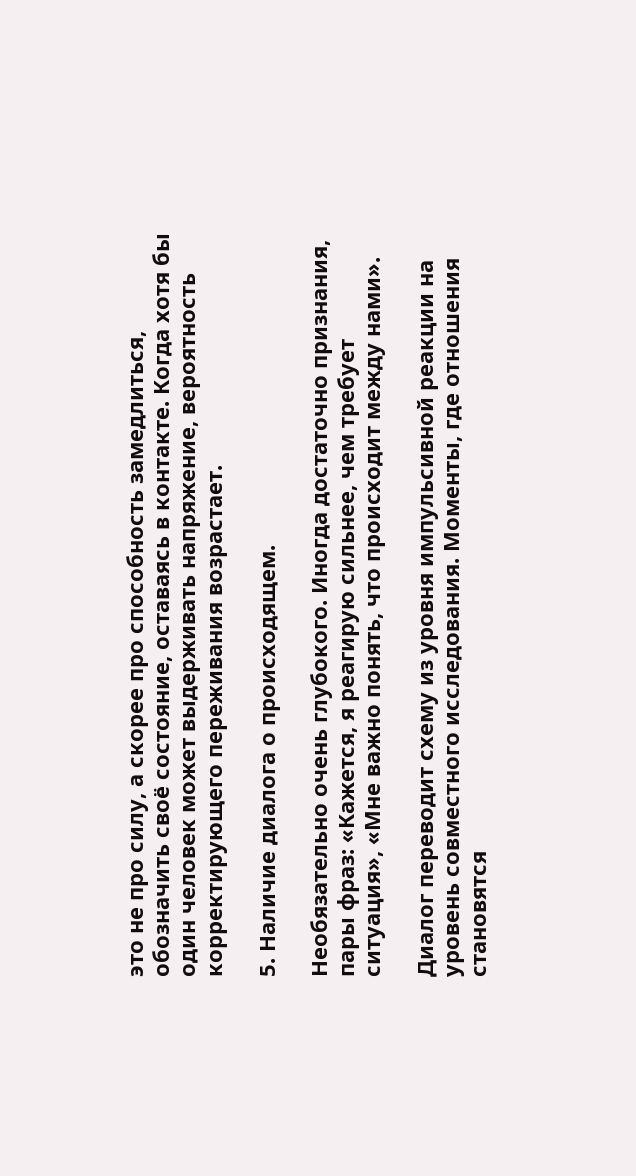это не про силу, а скорее про способность замедлиться, обозначить своё состояние, оставаясь в контакте. Когда хотя бы один человек может выдерживать напряжение, вероятность корректирующего переживания возрастает.

5. Наличие диалога о происходящем.

Необязательно очень глубокого. Иногда достаточно признания, пары фраз: «Кажется, я реагирую сильнее, чем требует ситуация», «Мне важно понять, что происходит между нами».

Диалог переводит схему из уровня импульсивной реакции на уровень совместного исследования. Моменты, где отношения становятся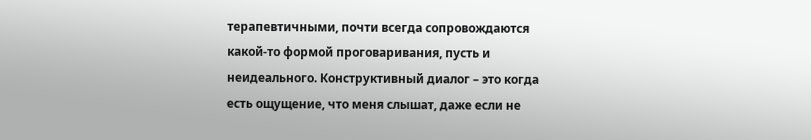терапевтичными, почти всегда сопровождаются какой-то формой проговаривания, пусть и неидеального. Конструктивный диалог – это когда есть ощущение, что меня слышат, даже если не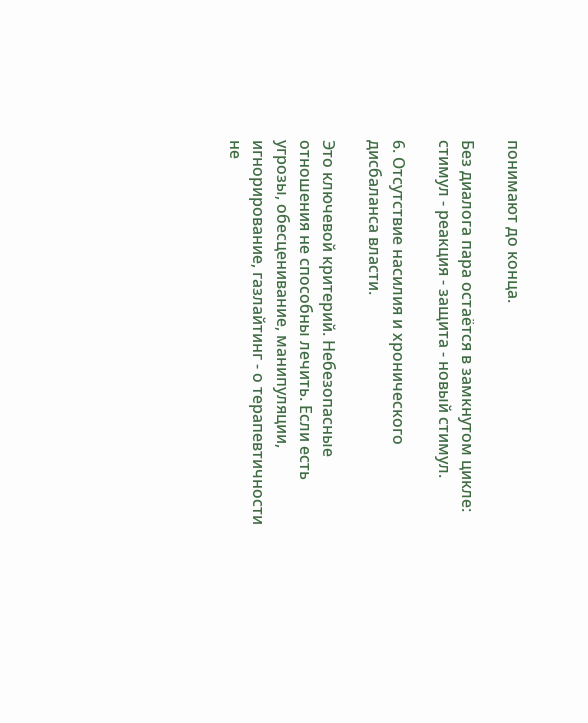понимают до конца.

Без диалога пара остаётся в замкнутом цикле: стимул - реакция - защита - новый стимул.

6. Отсутствие насилия и хронического дисбаланса власти.

Это ключевой критерий. Небезопасные отношения не способны лечить. Если есть угрозы, обесценивание, манипуляции, игнорирование, газлайтинг - о терапевтичности не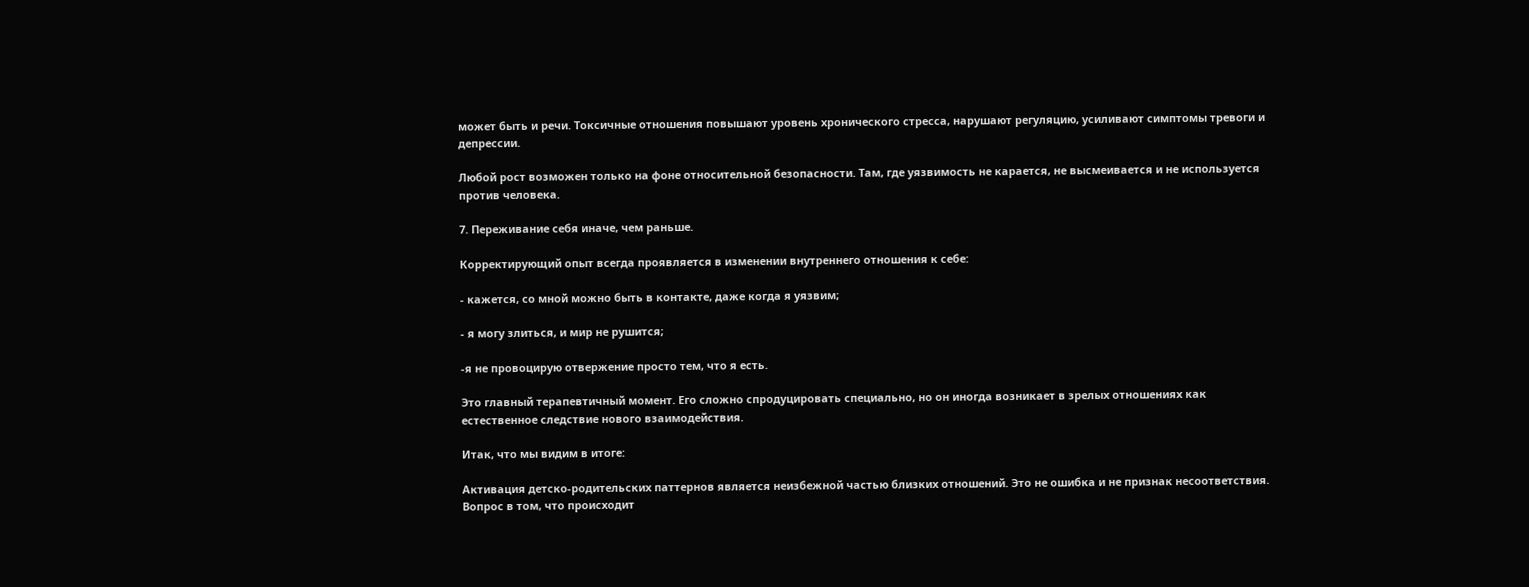может быть и речи. Токсичные отношения повышают уровень хронического стресса, нарушают регуляцию, усиливают симптомы тревоги и депрессии.

Любой рост возможен только на фоне относительной безопасности. Там, где уязвимость не карается, не высмеивается и не используется против человека.

7. Переживание себя иначе, чем раньше.

Корректирующий опыт всегда проявляется в изменении внутреннего отношения к себе:

- кажется, со мной можно быть в контакте, даже когда я уязвим;

- я могу злиться, и мир не рушится;

-я не провоцирую отвержение просто тем, что я есть.

Это главный терапевтичный момент. Его сложно спродуцировать специально, но он иногда возникает в зрелых отношениях как естественное следствие нового взаимодействия.

Итак, что мы видим в итоге:

Активация детско-родительских паттернов является неизбежной частью близких отношений. Это не ошибка и не признак несоответствия. Вопрос в том, что происходит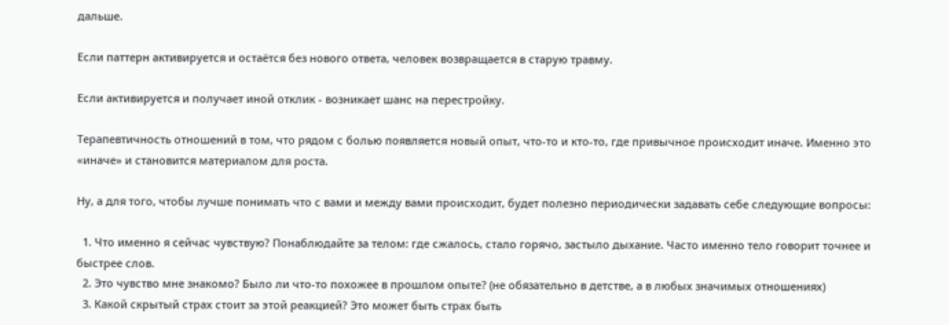дальше.

Если паттерн активируется и остаётся без нового ответа, человек возвращается в старую травму.

Если активируется и получает иной отклик - возникает шанс на перестройку.

Терапевтичность отношений в том, что рядом с болью появляется новый опыт, что-то и кто-то, где привычное происходит иначе. Именно это «иначе» и становится материалом для роста.

Ну, а для того, чтобы лучше понимать что с вами и между вами происходит, будет полезно периодически задавать себе следующие вопросы:

  1. Что именно я сейчас чувствую? Понаблюдайте за телом: где сжалось, стало горячо, застыло дыхание. Часто именно тело говорит точнее и быстрее слов.
  2. Это чувство мне знакомо? Было ли что-то похожее в прошлом опыте? (не обязательно в детстве, а в любых значимых отношениях)
  3. Какой скрытый страх стоит за этой реакцией? Это может быть страх быть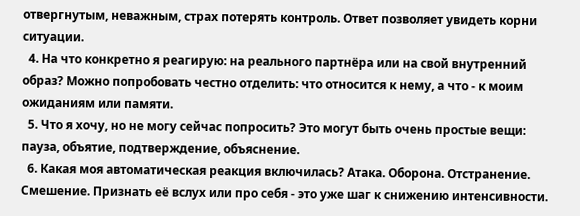отвергнутым, неважным, страх потерять контроль. Ответ позволяет увидеть корни ситуации.
  4. На что конкретно я реагирую: на реального партнёра или на свой внутренний образ? Можно попробовать честно отделить: что относится к нему, а что - к моим ожиданиям или памяти.
  5. Что я хочу, но не могу сейчас попросить? Это могут быть очень простые вещи: пауза, объятие, подтверждение, объяснение.
  6. Какая моя автоматическая реакция включилась? Атака. Оборона. Отстранение. Смешение. Признать её вслух или про себя - это уже шаг к снижению интенсивности.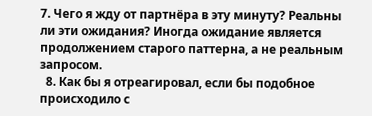7. Чего я жду от партнёра в эту минуту? Реальны ли эти ожидания? Иногда ожидание является продолжением старого паттерна, а не реальным запросом.
  8. Как бы я отреагировал, если бы подобное происходило с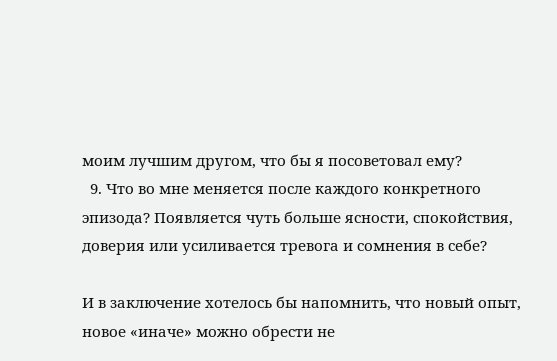моим лучшим другом, что бы я посоветовал ему?
  9. Что во мне меняется после каждого конкретного эпизода? Появляется чуть больше ясности, спокойствия, доверия или усиливается тревога и сомнения в себе?

И в заключение хотелось бы напомнить, что новый опыт, новое «иначе» можно обрести не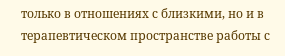только в отношениях с близкими, но и в терапевтическом пространстве работы с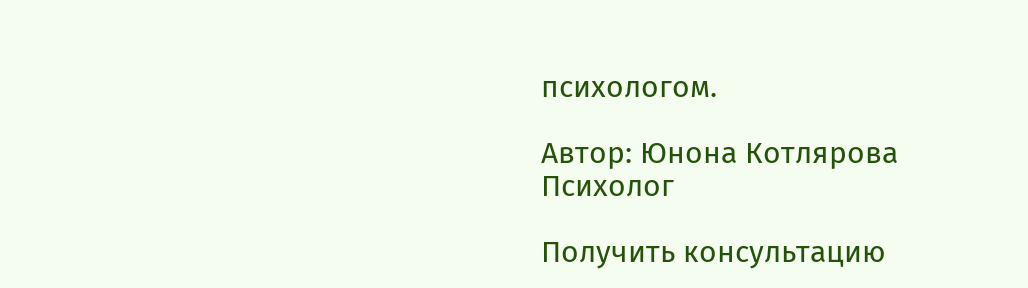психологом.

Автор: Юнона Котлярова
Психолог

Получить консультацию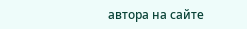автора на сайте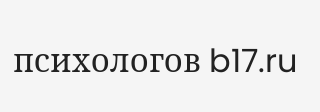психологов b17.ru